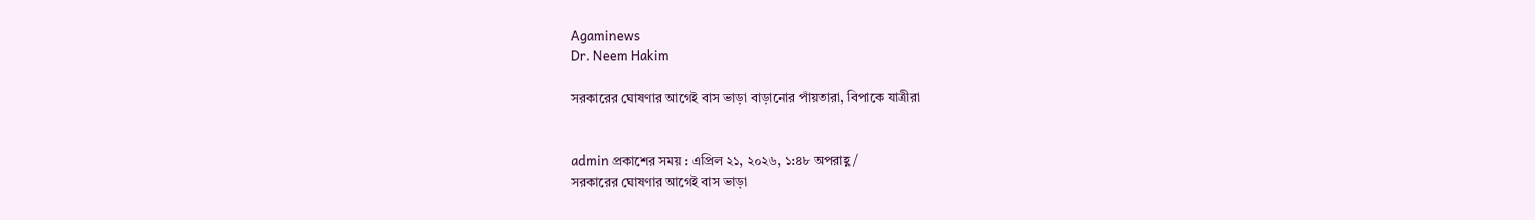Agaminews
Dr. Neem Hakim

সরকারের ঘোষণার আগেই বাস ভাড়া বাড়ানোর পাঁয়তারা, বিপাকে যাত্রীরা


admin প্রকাশের সময় : এপ্রিল ২১, ২০২৬, ১:৪৮ অপরাহ্ণ /
সরকারের ঘোষণার আগেই বাস ভাড়া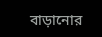বাড়ানোর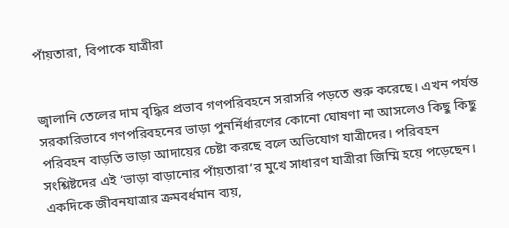পাঁয়তারা, বিপাকে যাত্রীরা


জ্বালানি তেলের দাম বৃদ্ধির প্রভাব গণপরিবহনে সরাসরি পড়তে শুরু করেছে। এখন পর্যন্ত সরকারিভাবে গণপরিবহনের ভাড়া পুনর্নির্ধারণের কোনো ঘোষণা না আসলেও কিছু কিছু পরিবহন বাড়তি ভাড়া আদায়ের চেষ্টা করছে বলে অভিযোগ যাত্রীদের। পরিবহন সংশ্লিষ্টদের এই ‘ভাড়া বাড়ানোর পাঁয়তারা’র মুখে সাধারণ যাত্রীরা জিম্মি হয়ে পড়েছেন। একদিকে জীবনযাত্রার ক্রমবর্ধমান ব্যয়,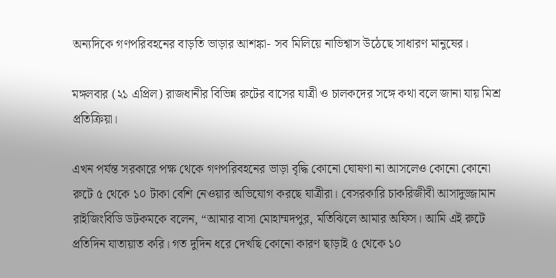অন্যদিকে গণপরিবহনের বাড়তি ভাড়ার আশঙ্কা- সব মিলিয়ে নাভিশ্বাস উঠেছে সাধারণ মানুষের।

মঙ্গলবার (২১ এপ্রিল) রাজধানীর বিভিন্ন রুটের বাসের যাত্রী ও চালকদের সঙ্গে কথা বলে জানা যায় মিশ্র প্রতিক্রিয়া।

এখন পর্যন্ত সরকারে পক্ষ থেকে গণপরিবহনের ভাড়া বৃদ্ধি কোনো ঘোষণা না আসলেও কোনো কোনো রুটে ৫ থেকে ১০ টাকা বেশি নেওয়ার অভিযোগ করছে যাত্রীরা। বেসরকারি চাকরিজীবী আসাদুজ্জামান রাইজিংবিডি ডটকমকে বলেন, “আমার বাসা মোহাম্মদপুর, মতিঝিলে আমার অফিস। আমি এই রুটে প্রতিদিন যাতায়াত করি। গত দুদিন ধরে দেখছি কোনো কারণ ছাড়াই ৫ থেকে ১০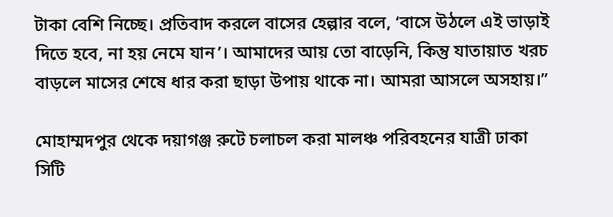টাকা বেশি নিচ্ছে। প্রতিবাদ করলে বাসের হেল্পার বলে, ‘বাসে উঠলে এই ভাড়াই দিতে হবে, না হয় নেমে যান’। আমাদের আয় তো বাড়েনি, কিন্তু যাতায়াত খরচ বাড়লে মাসের শেষে ধার করা ছাড়া উপায় থাকে না। আমরা আসলে অসহায়।”

মোহাম্মদপুর থেকে দয়াগঞ্জ রুটে চলাচল করা মালঞ্চ পরিবহনের যাত্রী ঢাকা সিটি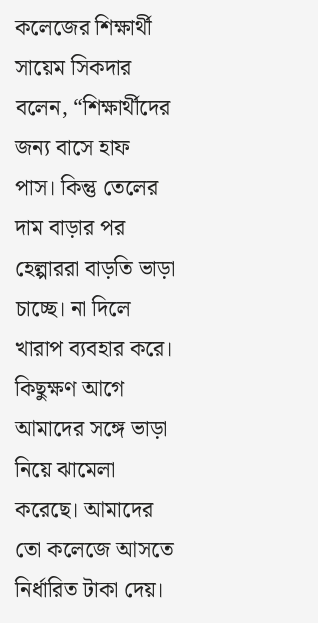কলেজের শিক্ষার্থী সায়েম সিকদার বলেন, “শিক্ষার্থীদের জন্য বাসে হাফ পাস। কিন্তু তেলের দাম বাড়ার পর হেল্পাররা বাড়তি ভাড়া চাচ্ছে। না দিলে খারাপ ব্যবহার করে। কিছুক্ষণ আগে আমাদের সঙ্গে ভাড়া নিয়ে ঝামেলা করেছে। আমাদের তো কলেজে আসতে নির্ধারিত টাকা দেয়।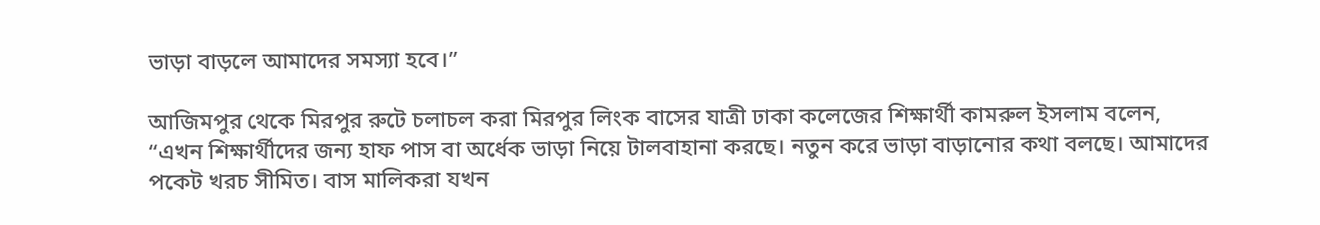ভাড়া বাড়লে আমাদের সমস্যা হবে।”

আজিমপুর থেকে মিরপুর রুটে চলাচল করা মিরপুর লিংক বাসের যাত্রী ঢাকা কলেজের শিক্ষার্থী কামরুল ইসলাম বলেন, “এখন শিক্ষার্থীদের জন্য হাফ পাস বা অর্ধেক ভাড়া নিয়ে টালবাহানা করছে। নতুন করে ভাড়া বাড়ানোর কথা বলছে। আমাদের পকেট খরচ সীমিত। বাস মালিকরা যখন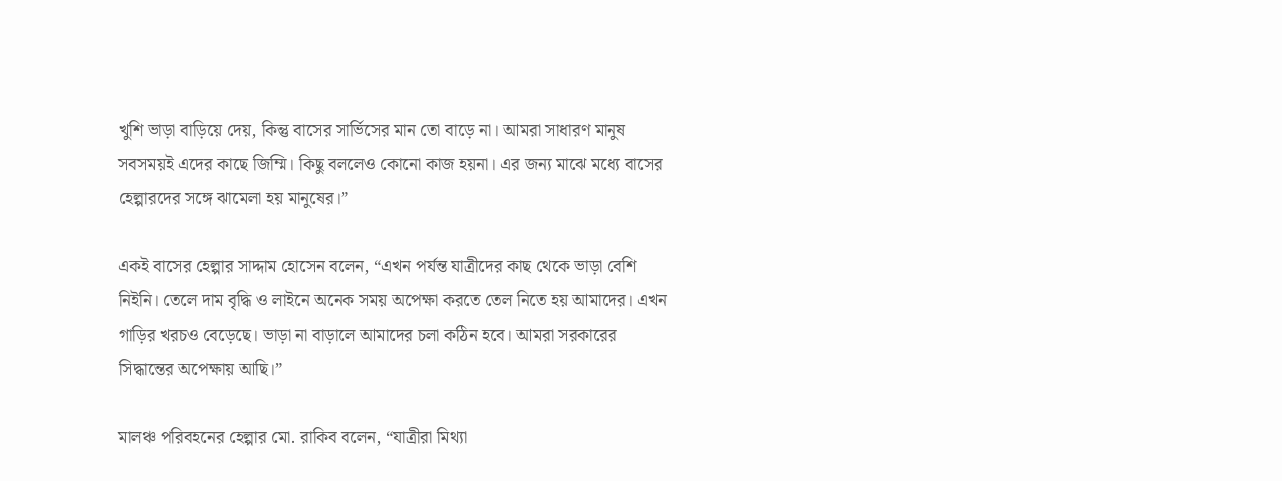খুশি ভাড়া বাড়িয়ে দেয়, কিন্তু বাসের সার্ভিসের মান তো বাড়ে না। আমরা সাধারণ মানুষ সবসময়ই এদের কাছে জিম্মি। কিছু বললেও কোনো কাজ হয়না। এর জন্য মাঝে মধ্যে বাসের হেল্পারদের সঙ্গে ঝামেলা হয় মানুষের।”

একই বাসের হেল্পার সাদ্দাম হোসেন বলেন, “এখন পর্যন্ত যাত্রীদের কাছ থেকে ভাড়া বেশি নিইনি। তেলে দাম বৃদ্ধি ও লাইনে অনেক সময় অপেক্ষা করতে তেল নিতে হয় আমাদের। এখন গাড়ির খরচও বেড়েছে। ভাড়া না বাড়ালে আমাদের চলা কঠিন হবে। আমরা সরকারের সিদ্ধান্তের অপেক্ষায় আছি।”

মালঞ্চ পরিবহনের হেল্পার মো. রাকিব বলেন, “যাত্রীরা মিথ্যা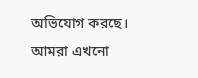অভিযোগ করছে। আমরা এখনো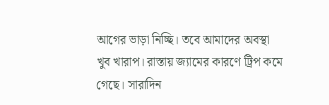আগের ভাড়া নিচ্ছি। তবে আমাদের অবস্থা খুব খারাপ। রাস্তায় জ্যামের কারণে ট্রিপ কমে গেছে। সারাদিন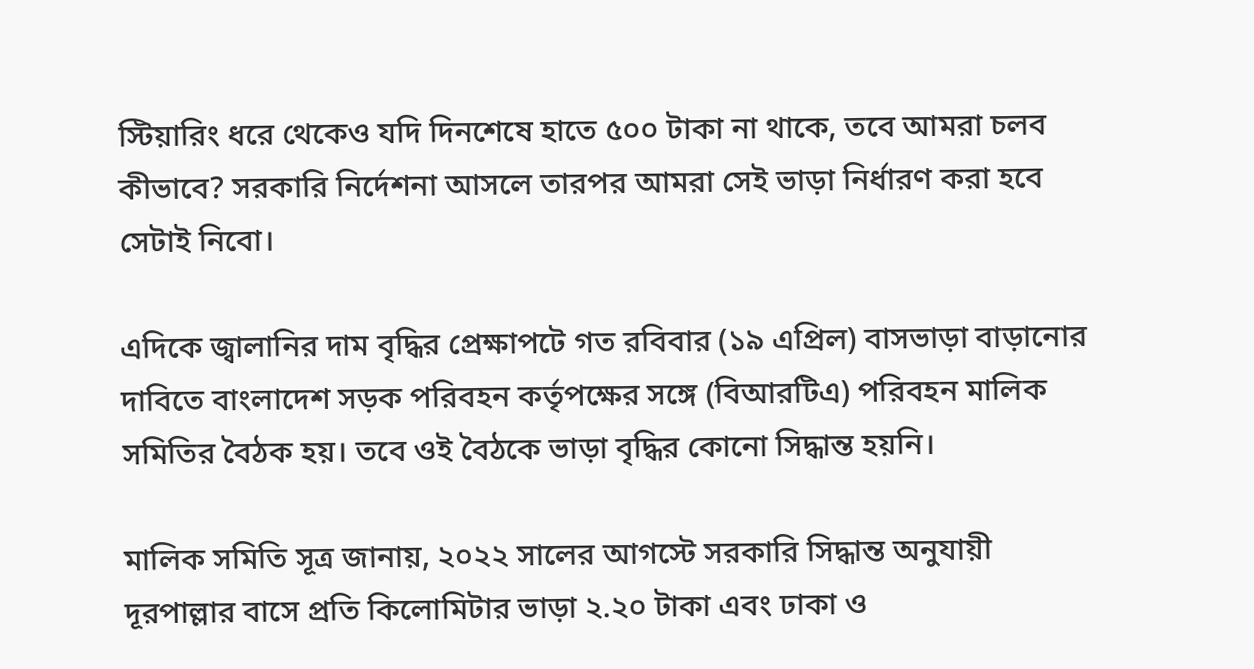স্টিয়ারিং ধরে থেকেও যদি দিনশেষে হাতে ৫০০ টাকা না থাকে, তবে আমরা চলব কীভাবে? সরকারি নির্দেশনা আসলে তারপর আমরা সেই ভাড়া নির্ধারণ করা হবে সেটাই নিবো।

এদিকে জ্বালানির দাম বৃদ্ধির প্রেক্ষাপটে গত রবিবার (১৯ এপ্রিল) বাসভাড়া বাড়ানোর দাবিতে বাংলাদেশ সড়ক পরিবহন কর্তৃপক্ষের সঙ্গে (বিআরটিএ) পরিবহন মালিক সমিতির বৈঠক হয়। তবে ওই বৈঠকে ভাড়া বৃদ্ধির কোনো সিদ্ধান্ত হয়নি।

মালিক সমিতি সূত্র জানায়, ২০২২ সালের আগস্টে সরকারি সিদ্ধান্ত অনুযায়ী দূরপাল্লার বাসে প্রতি কিলোমিটার ভাড়া ২.২০ টাকা এবং ঢাকা ও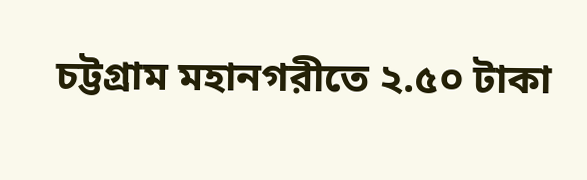চট্টগ্রাম মহানগরীতে ২.৫০ টাকা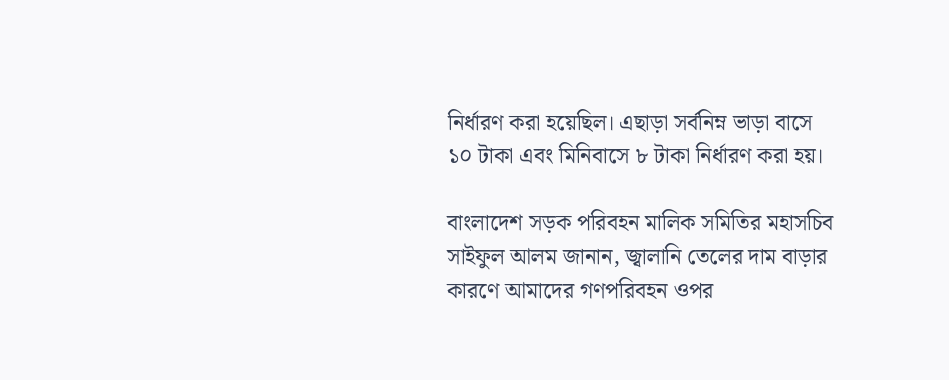নির্ধারণ করা হয়েছিল। এছাড়া সর্বনিম্ন ভাড়া বাসে ১০ টাকা এবং মিনিবাসে ৮ টাকা নির্ধারণ করা হয়।

বাংলাদেশ সড়ক পরিবহন মালিক সমিতির মহাসচিব সাইফুল আলম জানান, জ্বালানি তেলের দাম বাড়ার কারণে আমাদের গণপরিবহন ওপর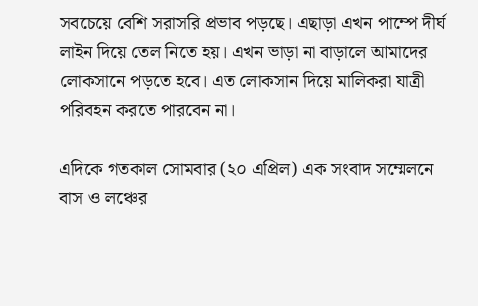সবচেয়ে বেশি সরাসরি প্রভাব পড়ছে। এছাড়া এখন পাম্পে দীর্ঘ লাইন দিয়ে তেল নিতে হয়। এখন ভাড়া না বাড়ালে আমাদের লোকসানে পড়তে হবে। এত লোকসান দিয়ে মালিকরা যাত্রী পরিবহন করতে পারবেন না।

এদিকে গতকাল সোমবার (২০ এপ্রিল) এক সংবাদ সম্মেলনে বাস ও লঞ্চের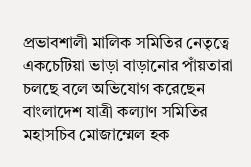প্রভাবশালী মালিক সমিতির নেতৃত্বে একচেটিয়া ভাড়া বাড়ানোর পাঁয়তারা চলছে বলে অভিযোগ করেছেন বাংলাদেশ যাত্রী কল্যাণ সমিতির মহাসচিব মোজাম্মেল হক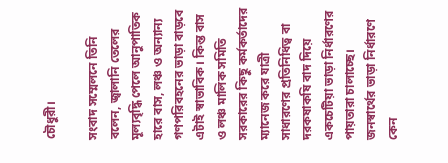চৌধুরী।

সংবাদ সম্মেলনে তিনি বলেন, জ্বালানি তেলের মূল্যবৃদ্ধি পেলে আনুপাতিক হারে বাস, লঞ্চ ও অন্যান্য গণপরিবহনের ভাড়া বাড়বে এটাই স্বাভাবিক। কিন্ত বাস ও লঞ্চ মালিক সমিতি সরকারের কিছু কর্মকর্তাদের ম্যানেজ করে যাত্রী সাধারণের প্রতিনিধিত্ব বা দরকষাকষি বাদ দিয়ে একচেটিয়া ভাড়া নির্ধারণের পায়তারা চালাচ্ছে। জনস্বার্থের ভাড়া নির্ধারণে কেন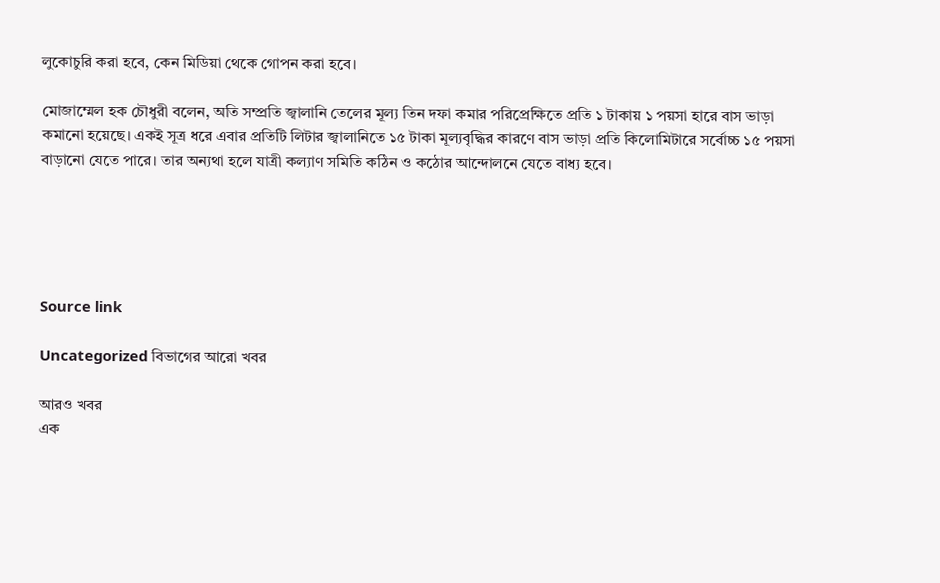লুকোচুরি করা হবে, কেন মিডিয়া থেকে গোপন করা হবে।

মোজাম্মেল হক চৌধুরী বলেন, অতি সম্প্রতি জ্বালানি তেলের মূল্য তিন দফা কমার পরিপ্রেক্ষিতে প্রতি ১ টাকায় ১ পয়সা হারে বাস ভাড়া কমানো হয়েছে। একই সূত্র ধরে এবার প্রতিটি লিটার জ্বালানিতে ১৫ টাকা মূল্যবৃদ্ধির কারণে বাস ভাড়া প্রতি কিলোমিটারে সর্বোচ্চ ১৫ পয়সা বাড়ানো যেতে পারে। তার অন্যথা হলে যাত্রী কল্যাণ সমিতি কঠিন ও কঠোর আন্দোলনে যেতে বাধ্য হবে।





Source link

Uncategorized বিভাগের আরো খবর

আরও খবর
এক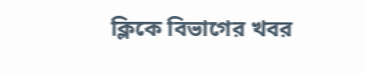ক্লিকে বিভাগের খবর